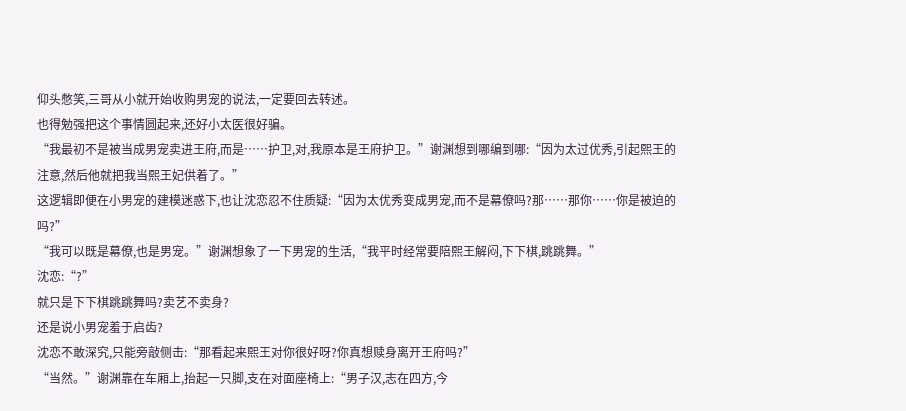仰头憋笑,三哥从小就开始收购男宠的说法,一定要回去转述。
也得勉强把这个事情圆起来,还好小太医很好骗。
“我最初不是被当成男宠卖进王府,而是……护卫,对,我原本是王府护卫。”谢渊想到哪编到哪:“因为太过优秀,引起熙王的注意,然后他就把我当熙王妃供着了。”
这逻辑即便在小男宠的建模迷惑下,也让沈恋忍不住质疑:“因为太优秀变成男宠,而不是幕僚吗?那……那你……你是被迫的吗?”
“我可以既是幕僚,也是男宠。”谢渊想象了一下男宠的生活,“我平时经常要陪熙王解闷,下下棋,跳跳舞。”
沈恋:“?”
就只是下下棋跳跳舞吗?卖艺不卖身?
还是说小男宠羞于启齿?
沈恋不敢深究,只能旁敲侧击:“那看起来熙王对你很好呀?你真想赎身离开王府吗?”
“当然。”谢渊靠在车厢上,抬起一只脚,支在对面座椅上:“男子汉,志在四方,今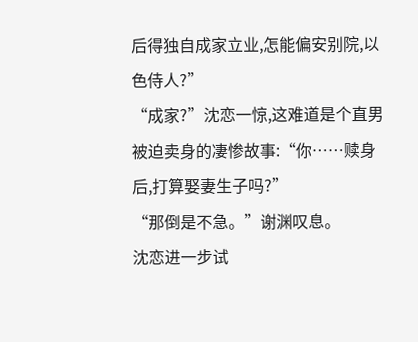后得独自成家立业,怎能偏安别院,以色侍人?”
“成家?”沈恋一惊,这难道是个直男被迫卖身的凄惨故事:“你……赎身后,打算娶妻生子吗?”
“那倒是不急。”谢渊叹息。
沈恋进一步试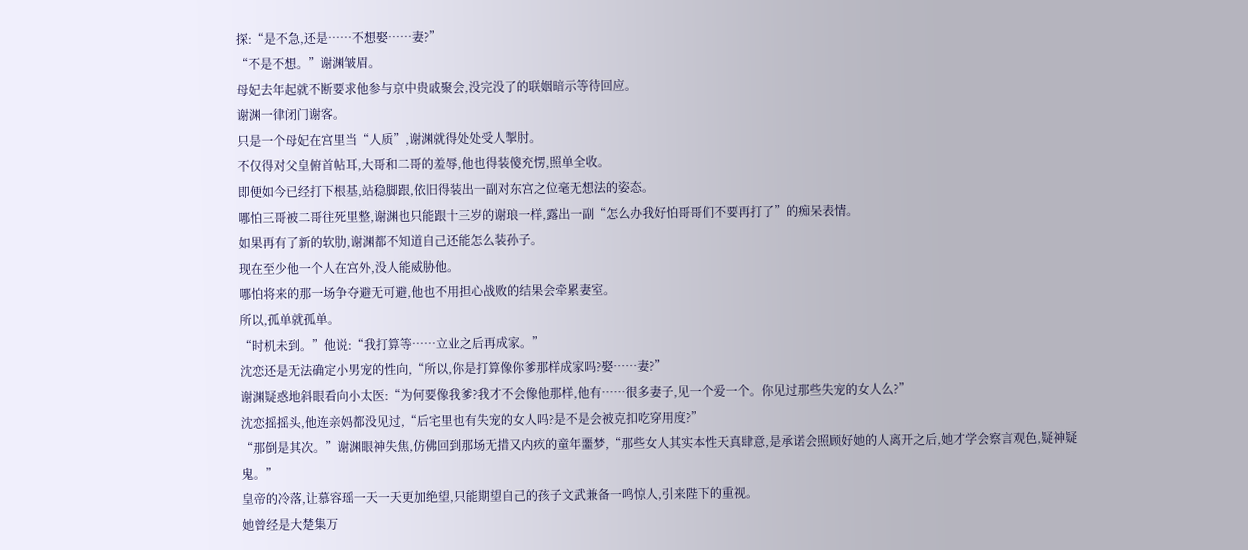探:“是不急,还是……不想娶……妻?”
“不是不想。”谢渊皱眉。
母妃去年起就不断要求他参与京中贵戚聚会,没完没了的联姻暗示等待回应。
谢渊一律闭门谢客。
只是一个母妃在宫里当“人质”,谢渊就得处处受人掣肘。
不仅得对父皇俯首帖耳,大哥和二哥的羞辱,他也得装傻充愣,照单全收。
即便如今已经打下根基,站稳脚跟,依旧得装出一副对东宫之位毫无想法的姿态。
哪怕三哥被二哥往死里整,谢渊也只能跟十三岁的谢琅一样,露出一副“怎么办我好怕哥哥们不要再打了”的痴呆表情。
如果再有了新的软肋,谢渊都不知道自己还能怎么装孙子。
现在至少他一个人在宫外,没人能威胁他。
哪怕将来的那一场争夺避无可避,他也不用担心战败的结果会牵累妻室。
所以,孤单就孤单。
“时机未到。”他说:“我打算等……立业之后再成家。”
沈恋还是无法确定小男宠的性向,“所以,你是打算像你爹那样成家吗?娶……妻?”
谢渊疑惑地斜眼看向小太医:“为何要像我爹?我才不会像他那样,他有……很多妻子,见一个爱一个。你见过那些失宠的女人么?”
沈恋摇摇头,他连亲妈都没见过,“后宅里也有失宠的女人吗?是不是会被克扣吃穿用度?”
“那倒是其次。”谢渊眼神失焦,仿佛回到那场无措又内疚的童年噩梦,“那些女人其实本性天真肆意,是承诺会照顾好她的人离开之后,她才学会察言观色,疑神疑鬼。”
皇帝的冷落,让慕容瑶一天一天更加绝望,只能期望自己的孩子文武兼备一鸣惊人,引来陛下的重视。
她曾经是大楚集万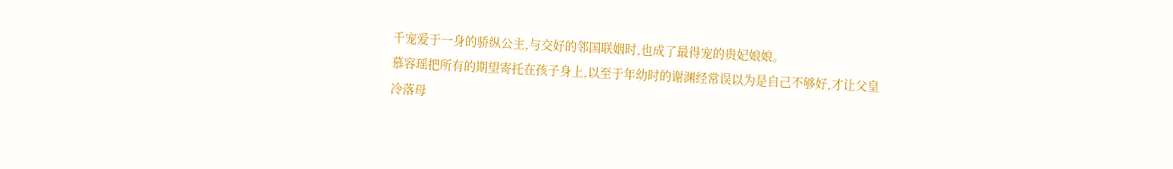千宠爱于一身的骄纵公主,与交好的邻国联姻时,也成了最得宠的贵妃娘娘。
慕容瑶把所有的期望寄托在孩子身上,以至于年幼时的谢渊经常误以为是自己不够好,才让父皇冷落母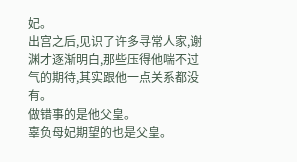妃。
出宫之后,见识了许多寻常人家,谢渊才逐渐明白,那些压得他喘不过气的期待,其实跟他一点关系都没有。
做错事的是他父皇。
辜负母妃期望的也是父皇。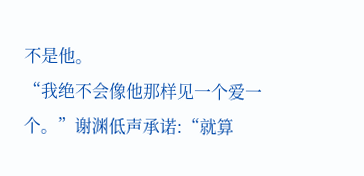不是他。
“我绝不会像他那样见一个爱一个。”谢渊低声承诺:“就算